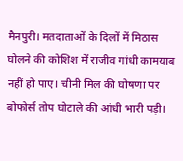मैनपुरी। मतदाताओं के दिलों में मिठास घोलने की कोशिश में राजीव गांधी कामयाब नहीं हो पाए। चीनी मिल की घोषणा पर बोफोर्स तोप घोटाले की आंधी भारी पड़ी।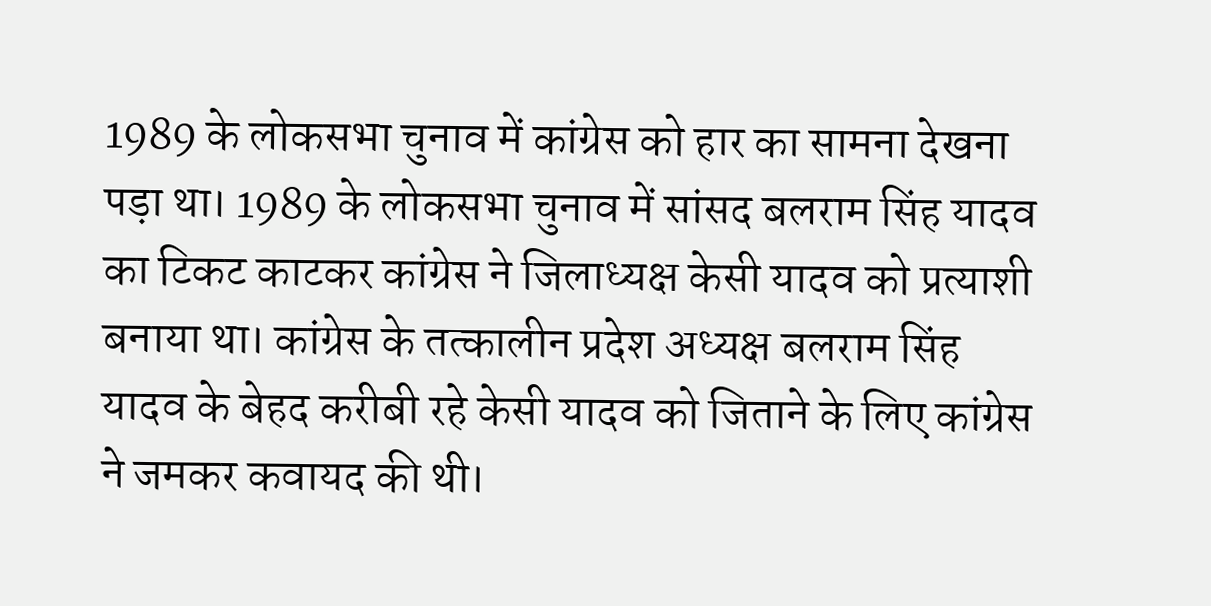1989 के लोकसभा चुनाव में कांग्रेस को हार का सामना देखना पड़ा था। 1989 के लोकसभा चुनाव में सांसद बलराम सिंह यादव का टिकट काटकर कांग्रेस ने जिलाध्यक्ष केसी यादव को प्रत्याशी बनाया था। कांग्रेस के तत्कालीन प्रदेश अध्यक्ष बलराम सिंह यादव के बेहद करीबी रहे केसी यादव को जिताने के लिए कांग्रेस ने जमकर कवायद की थी।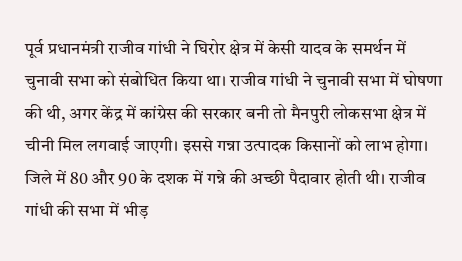पूर्व प्रधानमंत्री राजीव गांधी ने घिरोर क्षेत्र में केसी यादव के समर्थन में चुनावी सभा को संबोधित किया था। राजीव गांधी ने चुनावी सभा में घोषणा की थी, अगर केंद्र में कांग्रेस की सरकार बनी तो मैनपुरी लोकसभा क्षेत्र में चीनी मिल लगवाई जाएगी। इससे गन्ना उत्पादक किसानों को लाभ होगा।
जिले में 80 और 90 के दशक में गन्ने की अच्छी पैदावार होती थी। राजीव गांधी की सभा में भीड़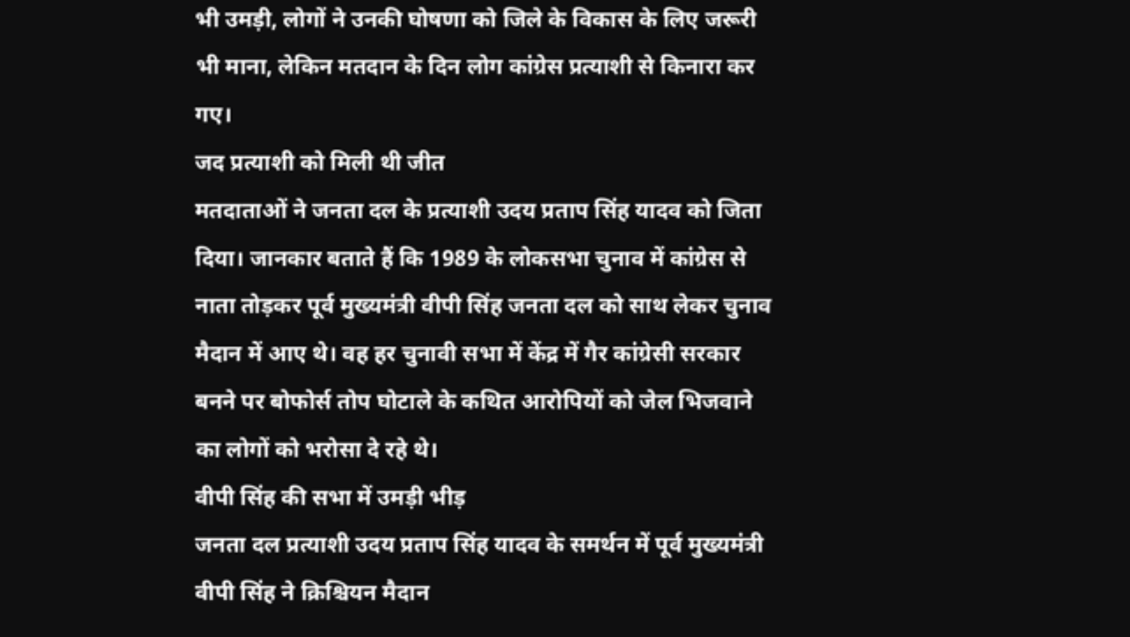भी उमड़ी, लोगों ने उनकी घोषणा को जिले के विकास के लिए जरूरी भी माना, लेकिन मतदान के दिन लोग कांग्रेस प्रत्याशी से किनारा कर गए।
जद प्रत्याशी को मिली थी जीत
मतदाताओं ने जनता दल के प्रत्याशी उदय प्रताप सिंह यादव को जिता दिया। जानकार बताते हैं कि 1989 के लोकसभा चुनाव में कांग्रेस से नाता तोड़कर पूर्व मुख्यमंत्री वीपी सिंह जनता दल को साथ लेकर चुनाव मैदान में आए थे। वह हर चुनावी सभा में केंद्र में गैर कांग्रेसी सरकार बनने पर बोफोर्स तोप घोटाले के कथित आरोपियों को जेल भिजवाने का लोगों को भरोसा दे रहे थे।
वीपी सिंह की सभा में उमड़ी भीड़
जनता दल प्रत्याशी उदय प्रताप सिंह यादव के समर्थन में पूर्व मुख्यमंत्री वीपी सिंह ने क्रिश्चियन मैदान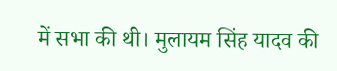में सभा की थी। मुलायम सिंह यादव की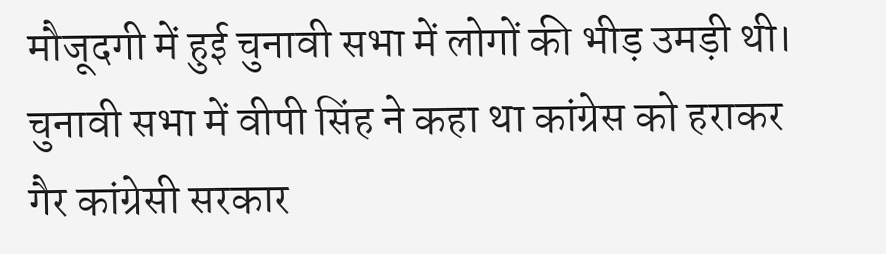मौजूदगी में हुई चुनावी सभा में लोगों की भीड़ उमड़ी थी। चुनावी सभा में वीपी सिंह ने कहा था कांग्रेस को हराकर गैर कांग्रेसी सरकार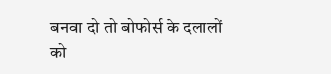बनवा दो तो बोफोर्स के दलालों को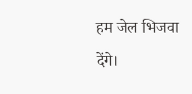हम जेल भिजवा देंगे।